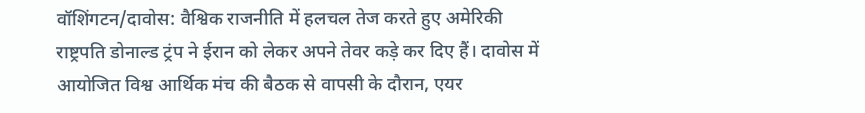वॉशिंगटन/दावोस: वैश्विक राजनीति में हलचल तेज करते हुए अमेरिकी राष्ट्रपति डोनाल्ड ट्रंप ने ईरान को लेकर अपने तेवर कड़े कर दिए हैं। दावोस में आयोजित विश्व आर्थिक मंच की बैठक से वापसी के दौरान, एयर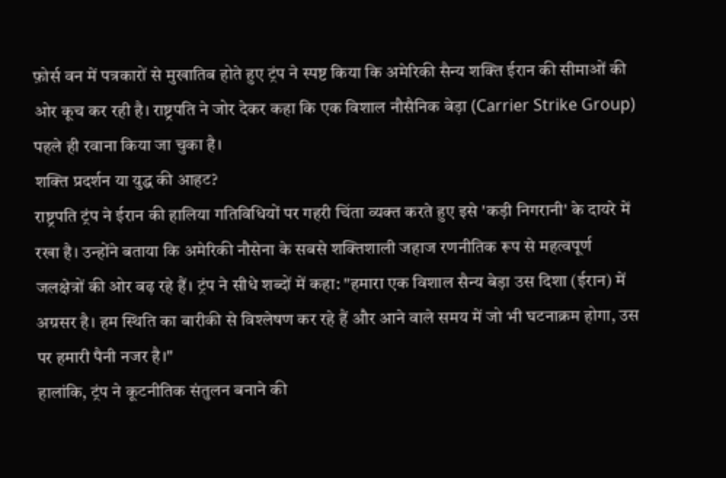फ़ोर्स वन में पत्रकारों से मुखातिब होते हुए ट्रंप ने स्पष्ट किया कि अमेरिकी सैन्य शक्ति ईरान की सीमाओं की ओर कूच कर रही है। राष्ट्रपति ने जोर देकर कहा कि एक विशाल नौसैनिक बेड़ा (Carrier Strike Group) पहले ही रवाना किया जा चुका है।
शक्ति प्रदर्शन या युद्ध की आहट?
राष्ट्रपति ट्रंप ने ईरान की हालिया गतिविधियों पर गहरी चिंता व्यक्त करते हुए इसे 'कड़ी निगरानी' के दायरे में रखा है। उन्होंने बताया कि अमेरिकी नौसेना के सबसे शक्तिशाली जहाज रणनीतिक रूप से महत्वपूर्ण जलक्षेत्रों की ओर बढ़ रहे हैं। ट्रंप ने सीधे शब्दों में कहा: "हमारा एक विशाल सैन्य बेड़ा उस दिशा (ईरान) में अग्रसर है। हम स्थिति का बारीकी से विश्लेषण कर रहे हैं और आने वाले समय में जो भी घटनाक्रम होगा, उस पर हमारी पैनी नजर है।"
हालांकि, ट्रंप ने कूटनीतिक संतुलन बनाने की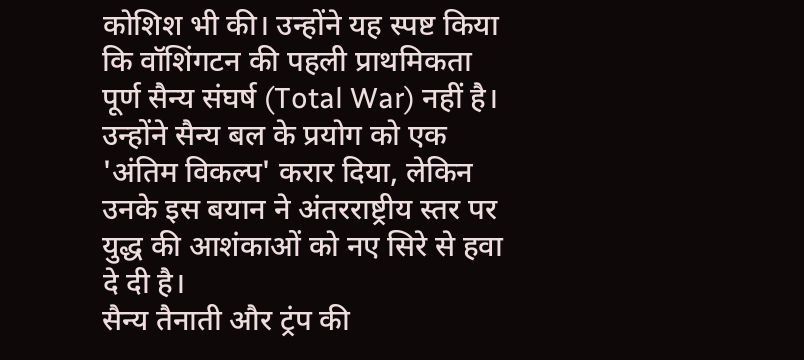कोशिश भी की। उन्होंने यह स्पष्ट किया कि वॉशिंगटन की पहली प्राथमिकता पूर्ण सैन्य संघर्ष (Total War) नहीं है। उन्होंने सैन्य बल के प्रयोग को एक 'अंतिम विकल्प' करार दिया, लेकिन उनके इस बयान ने अंतरराष्ट्रीय स्तर पर युद्ध की आशंकाओं को नए सिरे से हवा दे दी है।
सैन्य तैनाती और ट्रंप की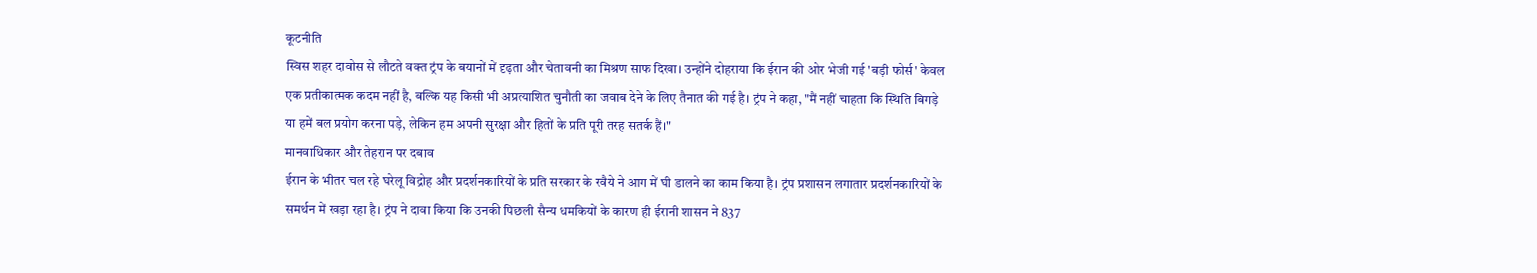कूटनीति
स्विस शहर दावोस से लौटते वक्त ट्रंप के बयानों में दृढ़ता और चेतावनी का मिश्रण साफ दिखा। उन्होंने दोहराया कि ईरान की ओर भेजी गई 'बड़ी फोर्स' केवल एक प्रतीकात्मक कदम नहीं है, बल्कि यह किसी भी अप्रत्याशित चुनौती का जवाब देने के लिए तैनात की गई है। ट्रंप ने कहा, "मैं नहीं चाहता कि स्थिति बिगड़े या हमें बल प्रयोग करना पड़े, लेकिन हम अपनी सुरक्षा और हितों के प्रति पूरी तरह सतर्क हैं।"
मानवाधिकार और तेहरान पर दबाव
ईरान के भीतर चल रहे घरेलू विद्रोह और प्रदर्शनकारियों के प्रति सरकार के रवैये ने आग में घी डालने का काम किया है। ट्रंप प्रशासन लगातार प्रदर्शनकारियों के समर्थन में खड़ा रहा है। ट्रंप ने दावा किया कि उनकी पिछली सैन्य धमकियों के कारण ही ईरानी शासन ने 837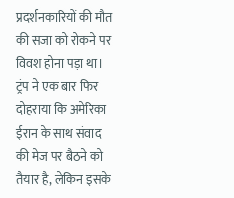प्रदर्शनकारियों की मौत की सजा को रोकने पर विवश होना पड़ा था।
ट्रंप ने एक बार फिर दोहराया कि अमेरिका ईरान के साथ संवाद की मेज पर बैठने को तैयार है, लेकिन इसके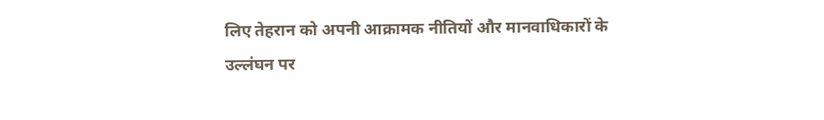लिए तेहरान को अपनी आक्रामक नीतियों और मानवाधिकारों के उल्लंघन पर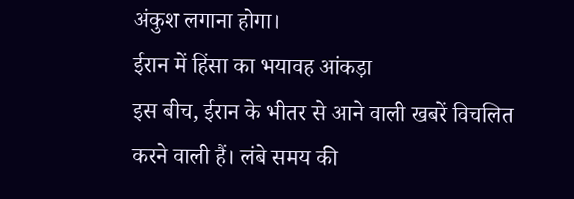अंकुश लगाना होगा।
ईरान में हिंसा का भयावह आंकड़ा
इस बीच, ईरान के भीतर से आने वाली खबरें विचलित करने वाली हैं। लंबे समय की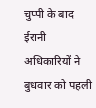चुप्पी के बाद ईरानी अधिकारियों ने बुधवार को पहली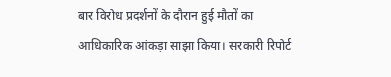बार विरोध प्रदर्शनों के दौरान हुई मौतों का आधिकारिक आंकड़ा साझा किया। सरकारी रिपोर्ट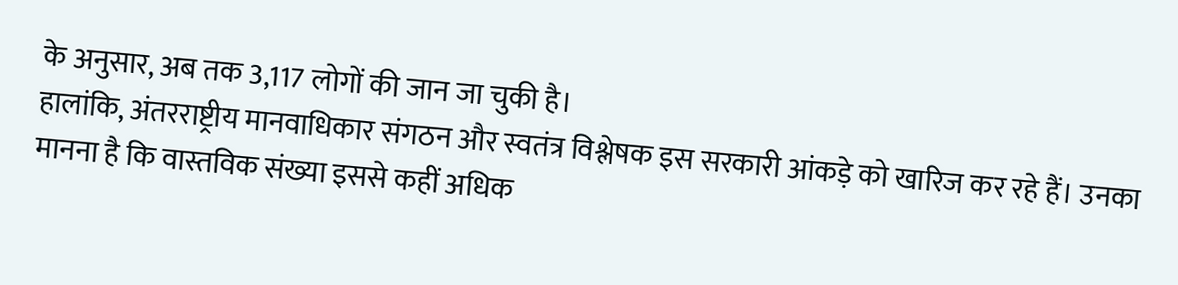के अनुसार, अब तक 3,117 लोगों की जान जा चुकी है।
हालांकि, अंतरराष्ट्रीय मानवाधिकार संगठन और स्वतंत्र विश्लेषक इस सरकारी आंकड़े को खारिज कर रहे हैं। उनका मानना है कि वास्तविक संख्या इससे कहीं अधिक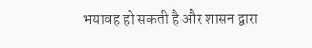भयावह हो सकती है और शासन द्वारा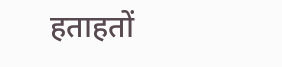हताहतों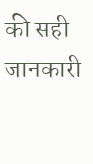की सही जानकारी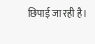छिपाई जा रही है।